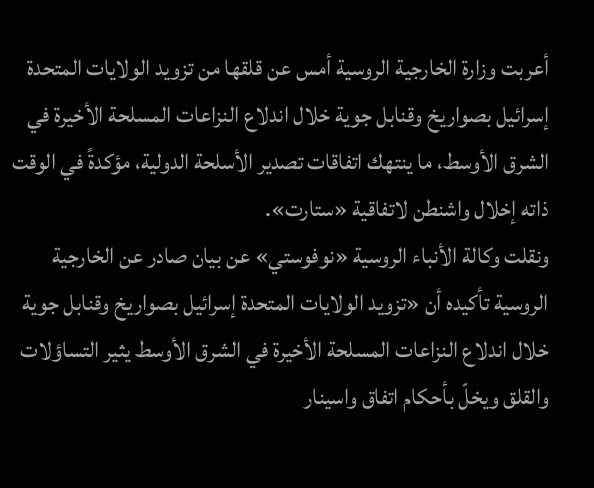أعربت وزارة الخارجية الروسية أمس عن قلقها من تزويد الولايات المتحدة إسرائيل بصواريخ وقنابل جوية خلال اندلاع النزاعات المسلحة الأخيرة في الشرق الأوسط، ما ينتهك اتفاقات تصدير الأسلحة الدولية، مؤكدةً في الوقت ذاته إخلال واشنطن لاتفاقية «ستارت».
ونقلت وكالة الأنباء الروسية «نوفوستي» عن بيان صادر عن الخارجية الروسية تأكيده أن «تزويد الولايات المتحدة إسرائيل بصواريخ وقنابل جوية خلال اندلاع النزاعات المسلحة الأخيرة في الشرق الأوسط يثير التساؤلات والقلق ويخلّ بأحكام اتفاق واسينار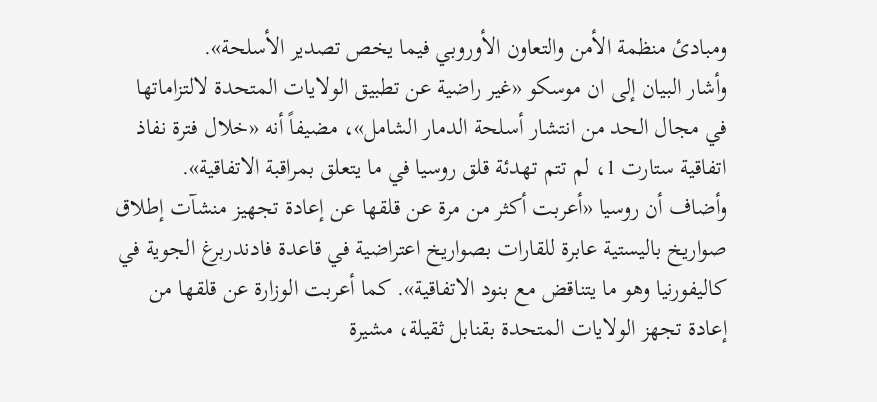ومبادئ منظمة الأمن والتعاون الأوروبي فيما يخص تصدير الأسلحة».
وأشار البيان إلى ان موسكو «غير راضية عن تطبيق الولايات المتحدة لالتزاماتها في مجال الحد من انتشار أسلحة الدمار الشامل»، مضيفاً أنه «خلال فترة نفاذ اتفاقية ستارت 1، لم تتم تهدئة قلق روسيا في ما يتعلق بمراقبة الاتفاقية».
وأضاف أن روسيا «أعربت أكثر من مرة عن قلقها عن إعادة تجهيز منشآت إطلاق صواريخ باليستية عابرة للقارات بصواريخ اعتراضية في قاعدة فادندربرغ الجوية في كاليفورنيا وهو ما يتناقض مع بنود الاتفاقية». كما أعربت الوزارة عن قلقها من إعادة تجهز الولايات المتحدة بقنابل ثقيلة، مشيرة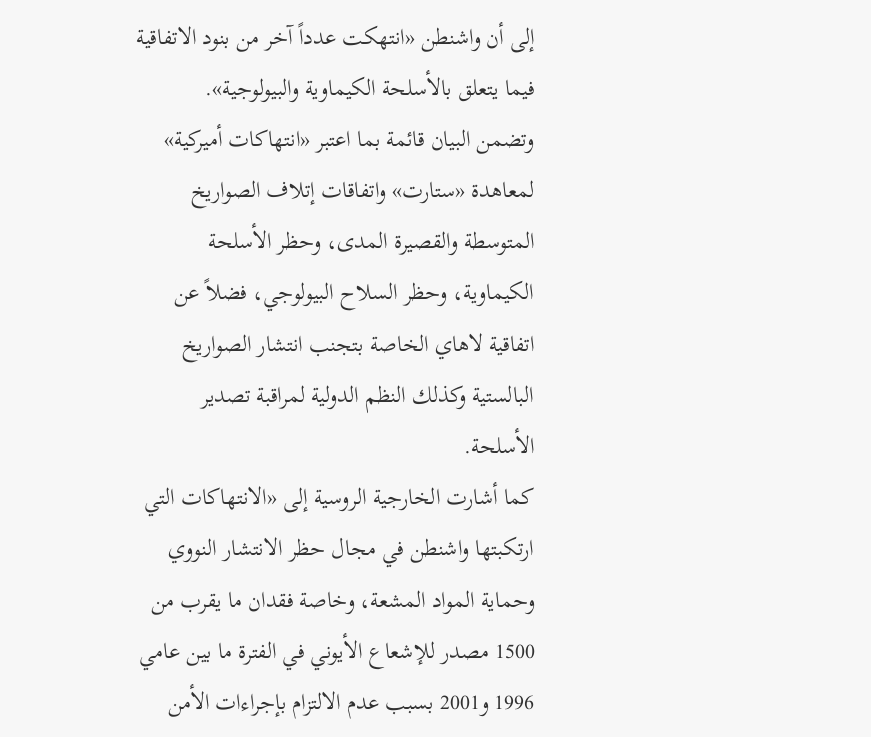إلى أن واشنطن «انتهكت عدداً آخر من بنود الاتفاقية فيما يتعلق بالأسلحة الكيماوية والبيولوجية».
وتضمن البيان قائمة بما اعتبر «انتهاكات أميركية» لمعاهدة «ستارت» واتفاقات إتلاف الصواريخ المتوسطة والقصيرة المدى، وحظر الأسلحة الكيماوية، وحظر السلاح البيولوجي، فضلاً عن اتفاقية لاهاي الخاصة بتجنب انتشار الصواريخ البالستية وكذلك النظم الدولية لمراقبة تصدير الأسلحة.
كما أشارت الخارجية الروسية إلى «الانتهاكات التي ارتكبتها واشنطن في مجال حظر الانتشار النووي وحماية المواد المشعة، وخاصة فقدان ما يقرب من 1500 مصدر للإشعاع الأيوني في الفترة ما بين عامي 1996 و2001 بسبب عدم الالتزام بإجراءات الأمن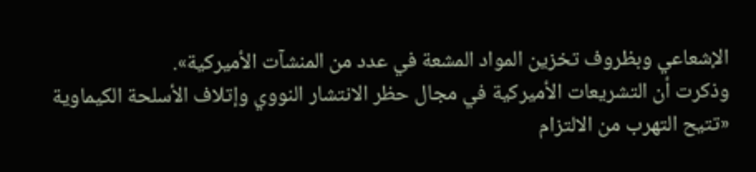الإشعاعي وبظروف تخزين المواد المشعة في عدد من المنشآت الأميركية».
وذكرت أن التشريعات الأميركية في مجال حظر الانتشار النووي وإتلاف الأسلحة الكيماوية «تتيح التهرب من الالتزام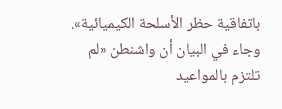باتفاقية حظر الأسلحة الكيميائية». وجاء في البيان أن واشنطن «لم تلتزم بالمواعيد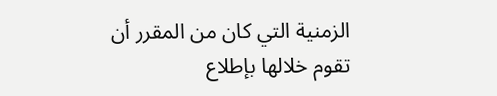الزمنية التي كان من المقرر أن تقوم خلالها بإطلاع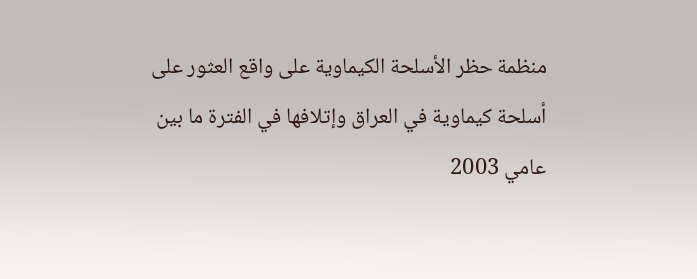منظمة حظر الأسلحة الكيماوية على واقع العثور على أسلحة كيماوية في العراق وإتلافها في الفترة ما بين عامي 2003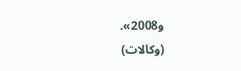و2008».
(وكالات)